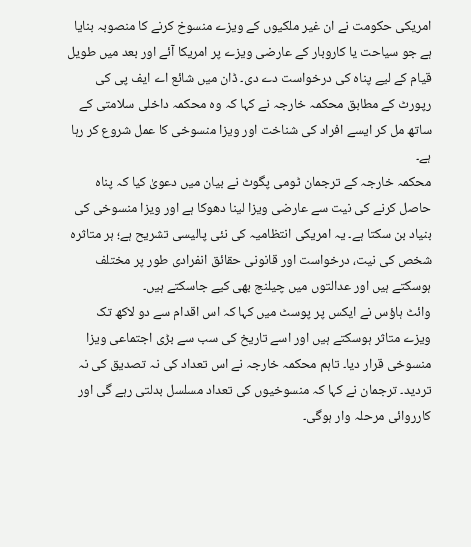امریکی حکومت نے ان غیر ملکیوں کے ویزے منسوخ کرنے کا منصوبہ بنایا ہے جو سیاحت یا کاروبار کے عارضی ویزے پر امریکا آئے اور بعد میں طویل قیام کے لیے پناہ کی درخواست دے دی۔ ڈان میں شائع اے ایف پی کی رپورٹ کے مطابق محکمہ خارجہ نے کہا کہ وہ محکمہ داخلی سلامتی کے ساتھ مل کر ایسے افراد کی شناخت اور ویزا منسوخی کا عمل شروع کر رہا ہے۔
محکمہ خارجہ کے ترجمان ٹومی پگوٹ نے بیان میں دعویٰ کیا کہ پناہ حاصل کرنے کی نیت سے عارضی ویزا لینا دھوکا ہے اور ویزا منسوخی کی بنیاد بن سکتا ہے۔ یہ امریکی انتظامیہ کی نئی پالیسی تشریح ہے؛ ہر متاثرہ شخص کی نیت، درخواست اور قانونی حقائق انفرادی طور پر مختلف ہوسکتے ہیں اور عدالتوں میں چیلنج بھی کیے جاسکتے ہیں۔
وائٹ ہاؤس نے ایکس پر پوسٹ میں کہا کہ اس اقدام سے دو لاکھ تک ویزے متاثر ہوسکتے ہیں اور اسے تاریخ کی سب سے بڑی اجتماعی ویزا منسوخی قرار دیا۔ تاہم محکمہ خارجہ نے اس تعداد کی نہ تصدیق کی نہ تردید۔ ترجمان نے کہا کہ منسوخیوں کی تعداد مسلسل بدلتی رہے گی اور کارروائی مرحلہ وار ہوگی۔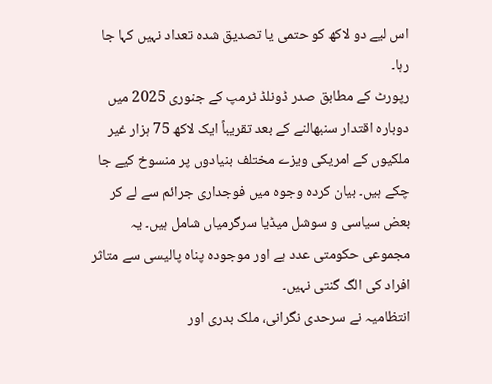اس لیے دو لاکھ کو حتمی یا تصدیق شدہ تعداد نہیں کہا جا رہا۔
رپورٹ کے مطابق صدر ڈونلڈ ٹرمپ کے جنوری 2025 میں دوبارہ اقتدار سنبھالنے کے بعد تقریباً ایک لاکھ 75 ہزار غیر ملکیوں کے امریکی ویزے مختلف بنیادوں پر منسوخ کیے جا چکے ہیں۔ بیان کردہ وجوہ میں فوجداری جرائم سے لے کر بعض سیاسی و سوشل میڈیا سرگرمیاں شامل ہیں۔ یہ مجموعی حکومتی عدد ہے اور موجودہ پناہ پالیسی سے متاثر افراد کی الگ گنتی نہیں۔
انتظامیہ نے سرحدی نگرانی، ملک بدری اور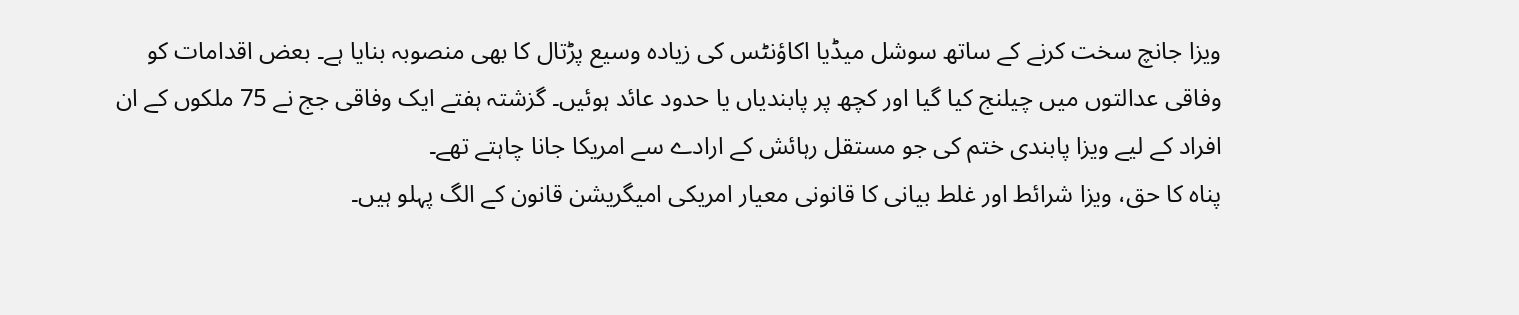ویزا جانچ سخت کرنے کے ساتھ سوشل میڈیا اکاؤنٹس کی زیادہ وسیع پڑتال کا بھی منصوبہ بنایا ہے۔ بعض اقدامات کو وفاقی عدالتوں میں چیلنج کیا گیا اور کچھ پر پابندیاں یا حدود عائد ہوئیں۔ گزشتہ ہفتے ایک وفاقی جج نے 75 ملکوں کے ان افراد کے لیے ویزا پابندی ختم کی جو مستقل رہائش کے ارادے سے امریکا جانا چاہتے تھے۔
پناہ کا حق، ویزا شرائط اور غلط بیانی کا قانونی معیار امریکی امیگریشن قانون کے الگ پہلو ہیں۔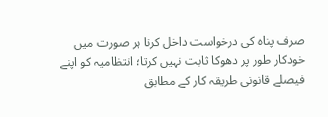صرف پناہ کی درخواست داخل کرنا ہر صورت میں خودکار طور پر دھوکا ثابت نہیں کرتا؛ انتظامیہ کو اپنے فیصلے قانونی طریقہ کار کے مطابق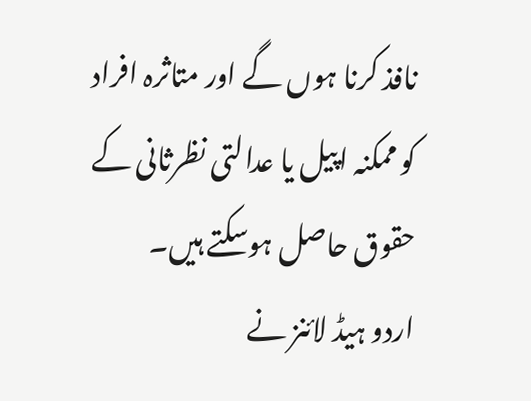نافذ کرنا ہوں گے اور متاثرہ افراد کو ممکنہ اپیل یا عدالتی نظرثانی کے حقوق حاصل ہوسکتے ہیں۔
اردو ہیڈ لائنز نے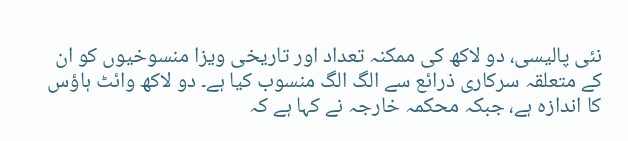نئی پالیسی، دو لاکھ کی ممکنہ تعداد اور تاریخی ویزا منسوخیوں کو ان کے متعلقہ سرکاری ذرائع سے الگ الگ منسوب کیا ہے۔ دو لاکھ وائٹ ہاؤس کا اندازہ ہے، جبکہ محکمہ خارجہ نے کہا ہے کہ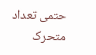حتمی تعداد متحرک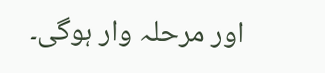اور مرحلہ وار ہوگی۔